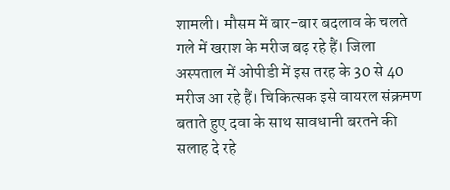शामली। मौसम में बार-बार बदलाव के चलते गले में खराश के मरीज बढ़ रहे हैं। जिला अस्पताल में ओपीडी में इस तरह के 30 से 40 मरीज आ रहे हैं। चिकित्सक इसे वायरल संक्रमण बताते हुए दवा के साथ सावधानी बरतने की सलाह दे रहे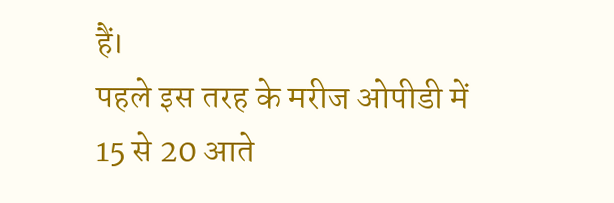हैं।
पहले इस तरह के मरीज ओपीडी में 15 से 20 आते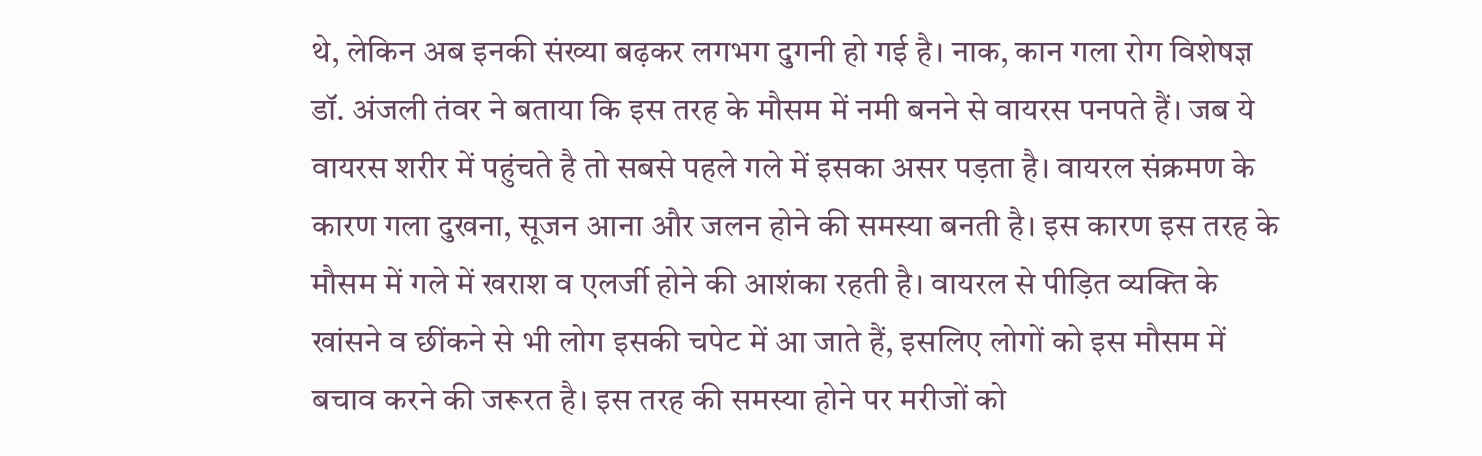थे, लेकिन अब इनकी संख्या बढ़कर लगभग दुगनी हो गई है। नाक, कान गला रोग विशेषज्ञ डॉ. अंजली तंवर ने बताया कि इस तरह के मौसम में नमी बनने से वायरस पनपते हैं। जब ये वायरस शरीर में पहुंचते है तो सबसे पहले गले में इसका असर पड़ता है। वायरल संक्रमण के कारण गला दुखना, सूजन आना और जलन होने की समस्या बनती है। इस कारण इस तरह के मौसम में गले में खराश व एलर्जी होने की आशंका रहती है। वायरल से पीड़ित व्यक्ति के खांसने व छींकने से भी लोग इसकी चपेट में आ जाते हैं, इसलिए लोगों को इस मौसम में बचाव करने की जरूरत है। इस तरह की समस्या होने पर मरीजों को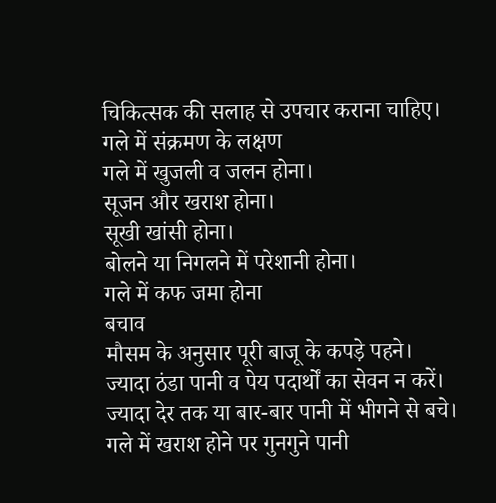चिकित्सक की सलाह से उपचार कराना चाहिए।
गले में संक्रमण के लक्षण
गले में खुजली व जलन होना।
सूजन और खराश होना।
सूखी खांसी होना।
बोलने या निगलने में परेशानी होना।
गले में कफ जमा होना
बचाव
मौसम के अनुसार पूरी बाजू के कपड़े पहने।
ज्यादा ठंडा पानी व पेय पदार्थों का सेवन न करें।
ज्यादा देर तक या बार-बार पानी में भीगने से बचे।
गले में खराश होने पर गुनगुने पानी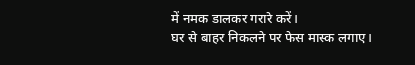में नमक डालकर गरारे करें।
घर से बाहर निकलने पर फेस मास्क लगाए।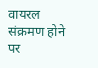वायरल संक्रमण होने पर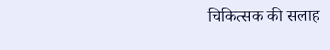चिकित्सक की सलाह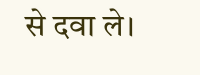से दवा ले।